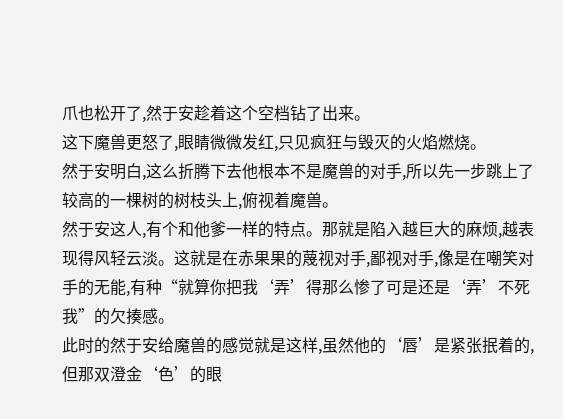爪也松开了,然于安趁着这个空档钻了出来。
这下魔兽更怒了,眼睛微微发红,只见疯狂与毁灭的火焰燃烧。
然于安明白,这么折腾下去他根本不是魔兽的对手,所以先一步跳上了较高的一棵树的树枝头上,俯视着魔兽。
然于安这人,有个和他爹一样的特点。那就是陷入越巨大的麻烦,越表现得风轻云淡。这就是在赤果果的蔑视对手,鄙视对手,像是在嘲笑对手的无能,有种“就算你把我‘弄’得那么惨了可是还是‘弄’不死我”的欠揍感。
此时的然于安给魔兽的感觉就是这样,虽然他的‘唇’是紧张抿着的,但那双澄金‘色’的眼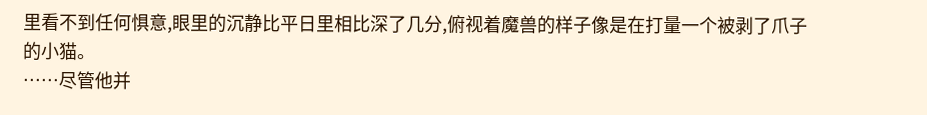里看不到任何惧意,眼里的沉静比平日里相比深了几分,俯视着魔兽的样子像是在打量一个被剥了爪子的小猫。
……尽管他并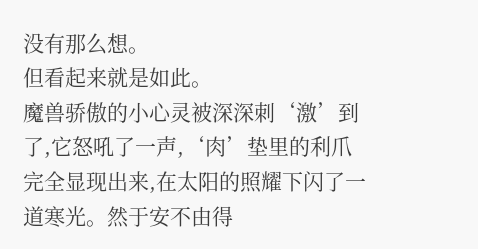没有那么想。
但看起来就是如此。
魔兽骄傲的小心灵被深深刺‘激’到了,它怒吼了一声,‘肉’垫里的利爪完全显现出来,在太阳的照耀下闪了一道寒光。然于安不由得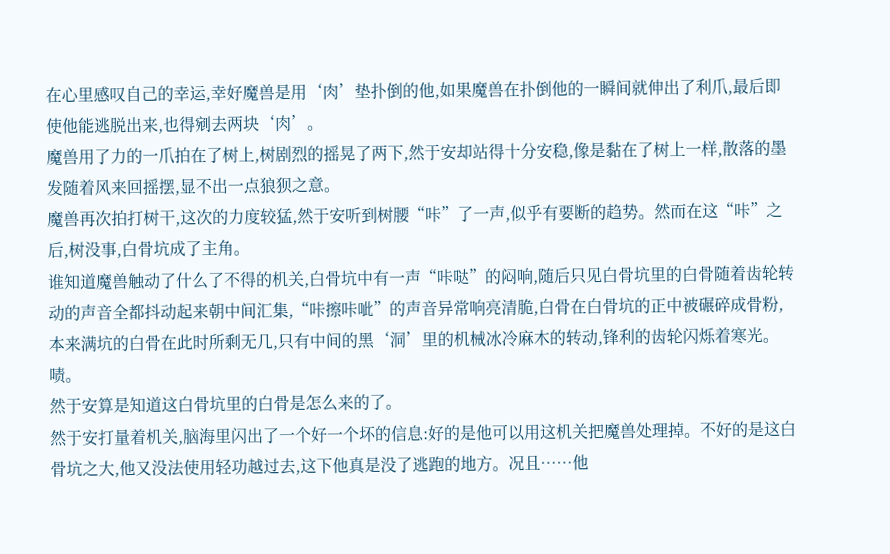在心里感叹自己的幸运,幸好魔兽是用‘肉’垫扑倒的他,如果魔兽在扑倒他的一瞬间就伸出了利爪,最后即使他能逃脱出来,也得剜去两块‘肉’。
魔兽用了力的一爪拍在了树上,树剧烈的摇晃了两下,然于安却站得十分安稳,像是黏在了树上一样,散落的墨发随着风来回摇摆,显不出一点狼狈之意。
魔兽再次拍打树干,这次的力度较猛,然于安听到树腰“咔”了一声,似乎有要断的趋势。然而在这“咔”之后,树没事,白骨坑成了主角。
谁知道魔兽触动了什么了不得的机关,白骨坑中有一声“咔哒”的闷响,随后只见白骨坑里的白骨随着齿轮转动的声音全都抖动起来朝中间汇集,“咔擦咔呲”的声音异常响亮清脆,白骨在白骨坑的正中被碾碎成骨粉,本来满坑的白骨在此时所剩无几,只有中间的黑‘洞’里的机械冰冷麻木的转动,锋利的齿轮闪烁着寒光。
啧。
然于安算是知道这白骨坑里的白骨是怎么来的了。
然于安打量着机关,脑海里闪出了一个好一个坏的信息:好的是他可以用这机关把魔兽处理掉。不好的是这白骨坑之大,他又没法使用轻功越过去,这下他真是没了逃跑的地方。况且……他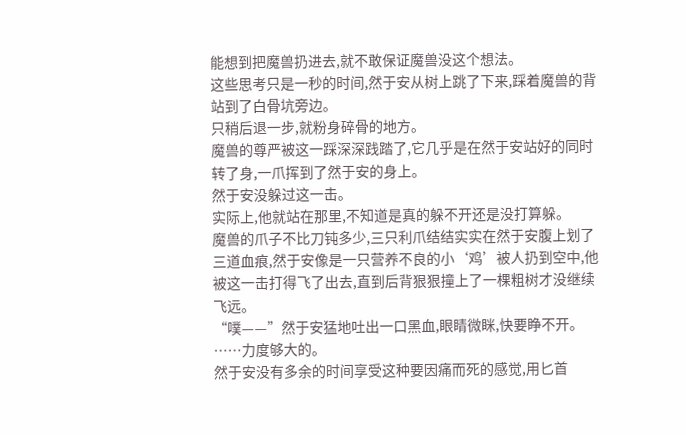能想到把魔兽扔进去,就不敢保证魔兽没这个想法。
这些思考只是一秒的时间,然于安从树上跳了下来,踩着魔兽的背站到了白骨坑旁边。
只稍后退一步,就粉身碎骨的地方。
魔兽的尊严被这一踩深深践踏了,它几乎是在然于安站好的同时转了身,一爪挥到了然于安的身上。
然于安没躲过这一击。
实际上,他就站在那里,不知道是真的躲不开还是没打算躲。
魔兽的爪子不比刀钝多少,三只利爪结结实实在然于安腹上划了三道血痕,然于安像是一只营养不良的小‘鸡’被人扔到空中,他被这一击打得飞了出去,直到后背狠狠撞上了一棵粗树才没继续飞远。
“噗——”然于安猛地吐出一口黑血,眼睛微眯,快要睁不开。
……力度够大的。
然于安没有多余的时间享受这种要因痛而死的感觉,用匕首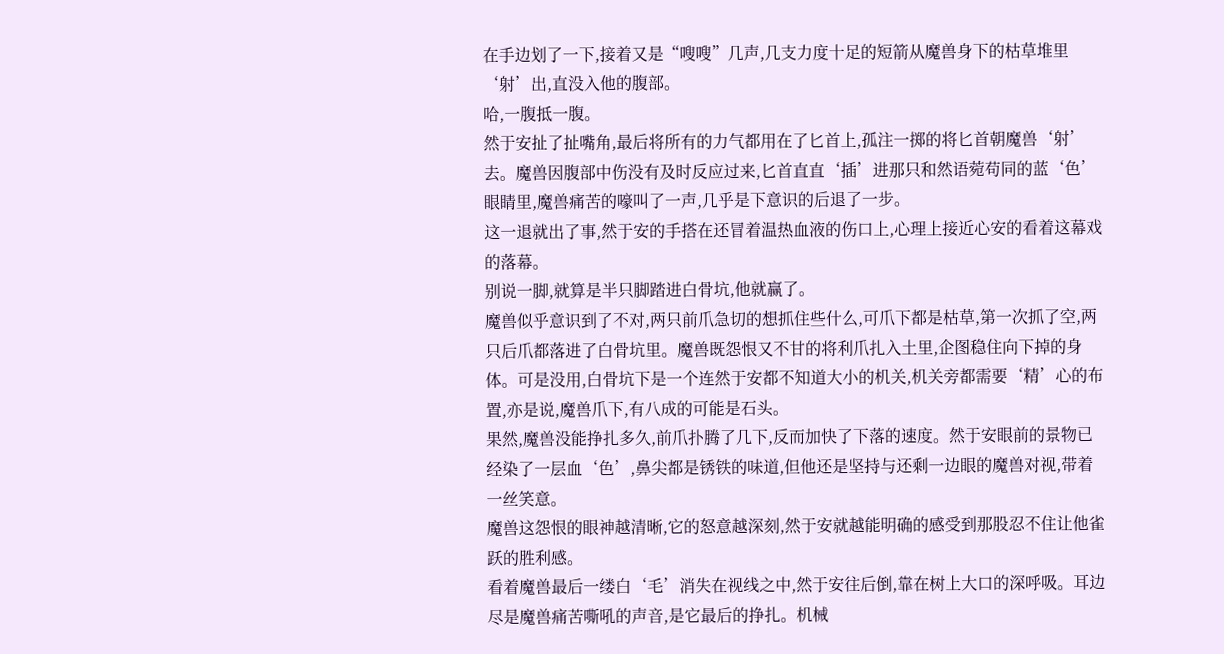在手边划了一下,接着又是“嗖嗖”几声,几支力度十足的短箭从魔兽身下的枯草堆里‘射’出,直没入他的腹部。
哈,一腹抵一腹。
然于安扯了扯嘴角,最后将所有的力气都用在了匕首上,孤注一掷的将匕首朝魔兽‘射’去。魔兽因腹部中伤没有及时反应过来,匕首直直‘插’进那只和然语菀苟同的蓝‘色’眼睛里,魔兽痛苦的嚎叫了一声,几乎是下意识的后退了一步。
这一退就出了事,然于安的手搭在还冒着温热血液的伤口上,心理上接近心安的看着这幕戏的落幕。
别说一脚,就算是半只脚踏进白骨坑,他就赢了。
魔兽似乎意识到了不对,两只前爪急切的想抓住些什么,可爪下都是枯草,第一次抓了空,两只后爪都落进了白骨坑里。魔兽既怨恨又不甘的将利爪扎入土里,企图稳住向下掉的身体。可是没用,白骨坑下是一个连然于安都不知道大小的机关,机关旁都需要‘精’心的布置,亦是说,魔兽爪下,有八成的可能是石头。
果然,魔兽没能挣扎多久,前爪扑腾了几下,反而加快了下落的速度。然于安眼前的景物已经染了一层血‘色’,鼻尖都是锈铁的味道,但他还是坚持与还剩一边眼的魔兽对视,带着一丝笑意。
魔兽这怨恨的眼神越清晰,它的怒意越深刻,然于安就越能明确的感受到那股忍不住让他雀跃的胜利感。
看着魔兽最后一缕白‘毛’消失在视线之中,然于安往后倒,靠在树上大口的深呼吸。耳边尽是魔兽痛苦嘶吼的声音,是它最后的挣扎。机械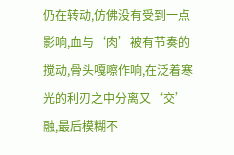仍在转动,仿佛没有受到一点影响,血与‘肉’被有节奏的搅动,骨头嘎嚓作响,在泛着寒光的利刃之中分离又‘交’融,最后模糊不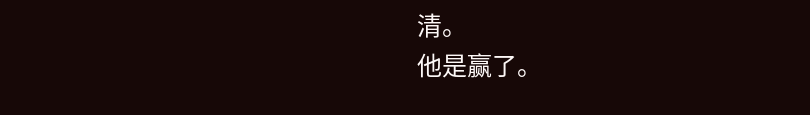清。
他是赢了。